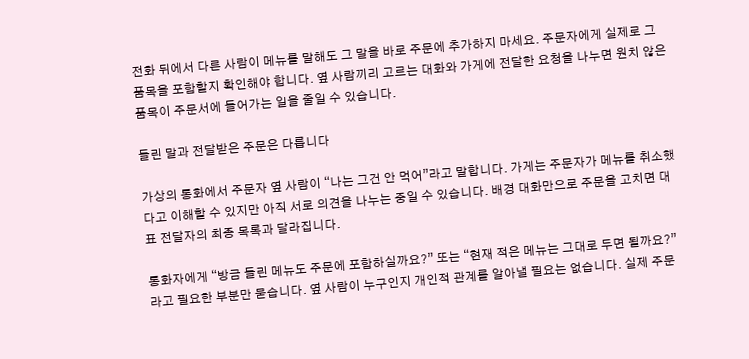전화 뒤에서 다른 사람이 메뉴를 말해도 그 말을 바로 주문에 추가하지 마세요. 주문자에게 실제로 그 품목을 포함할지 확인해야 합니다. 옆 사람끼리 고르는 대화와 가게에 전달한 요청을 나누면 원치 않은 품목이 주문서에 들어가는 일을 줄일 수 있습니다.

들린 말과 전달받은 주문은 다릅니다

가상의 통화에서 주문자 옆 사람이 “나는 그건 안 먹어”라고 말합니다. 가게는 주문자가 메뉴를 취소했다고 이해할 수 있지만 아직 서로 의견을 나누는 중일 수 있습니다. 배경 대화만으로 주문을 고치면 대표 전달자의 최종 목록과 달라집니다.

통화자에게 “방금 들린 메뉴도 주문에 포함하실까요?” 또는 “현재 적은 메뉴는 그대로 두면 될까요?”라고 필요한 부분만 묻습니다. 옆 사람이 누구인지 개인적 관계를 알아낼 필요는 없습니다. 실제 주문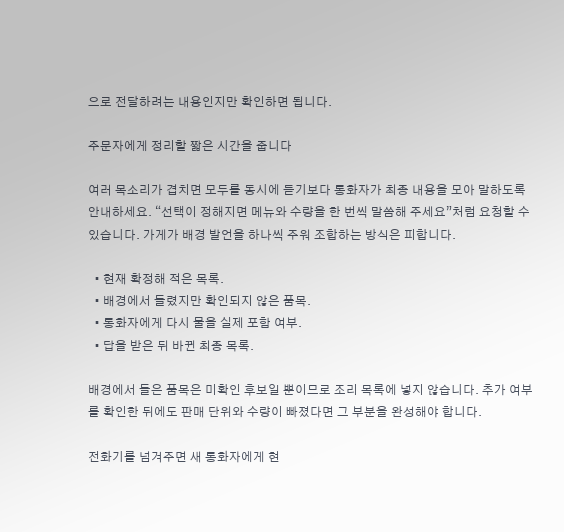으로 전달하려는 내용인지만 확인하면 됩니다.

주문자에게 정리할 짧은 시간을 줍니다

여러 목소리가 겹치면 모두를 동시에 듣기보다 통화자가 최종 내용을 모아 말하도록 안내하세요. “선택이 정해지면 메뉴와 수량을 한 번씩 말씀해 주세요”처럼 요청할 수 있습니다. 가게가 배경 발언을 하나씩 주워 조합하는 방식은 피합니다.

  • 현재 확정해 적은 목록.
  • 배경에서 들렸지만 확인되지 않은 품목.
  • 통화자에게 다시 물을 실제 포함 여부.
  • 답을 받은 뒤 바뀐 최종 목록.

배경에서 들은 품목은 미확인 후보일 뿐이므로 조리 목록에 넣지 않습니다. 추가 여부를 확인한 뒤에도 판매 단위와 수량이 빠졌다면 그 부분을 완성해야 합니다.

전화기를 넘겨주면 새 통화자에게 현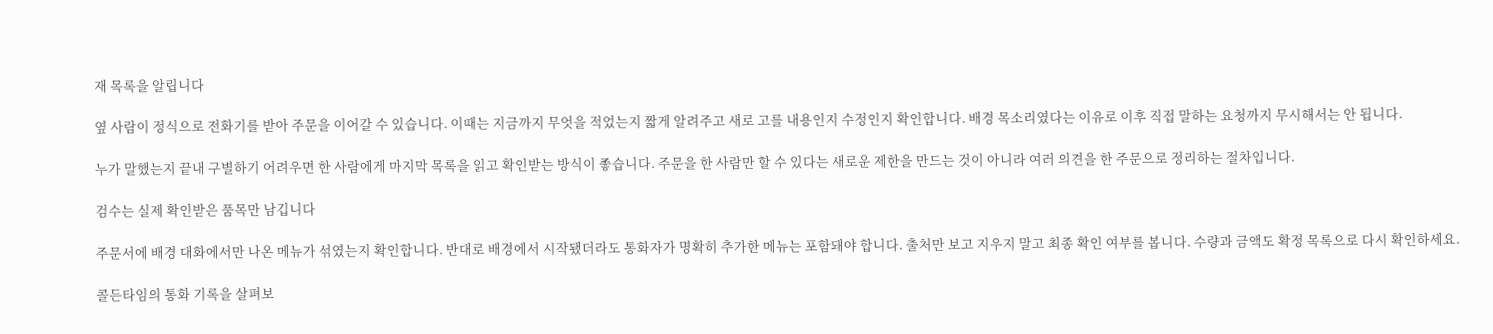재 목록을 알립니다

옆 사람이 정식으로 전화기를 받아 주문을 이어갈 수 있습니다. 이때는 지금까지 무엇을 적었는지 짧게 알려주고 새로 고를 내용인지 수정인지 확인합니다. 배경 목소리였다는 이유로 이후 직접 말하는 요청까지 무시해서는 안 됩니다.

누가 말했는지 끝내 구별하기 어려우면 한 사람에게 마지막 목록을 읽고 확인받는 방식이 좋습니다. 주문을 한 사람만 할 수 있다는 새로운 제한을 만드는 것이 아니라 여러 의견을 한 주문으로 정리하는 절차입니다.

검수는 실제 확인받은 품목만 남깁니다

주문서에 배경 대화에서만 나온 메뉴가 섞였는지 확인합니다. 반대로 배경에서 시작됐더라도 통화자가 명확히 추가한 메뉴는 포함돼야 합니다. 출처만 보고 지우지 말고 최종 확인 여부를 봅니다. 수량과 금액도 확정 목록으로 다시 확인하세요.

콜든타임의 통화 기록을 살펴보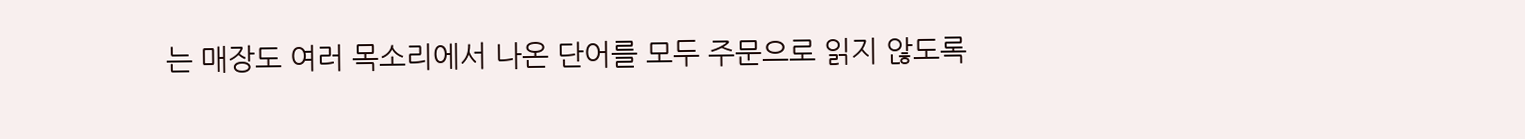는 매장도 여러 목소리에서 나온 단어를 모두 주문으로 읽지 않도록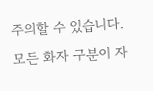주의할 수 있습니다. 모든 화자 구분이 자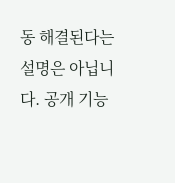동 해결된다는 설명은 아닙니다. 공개 기능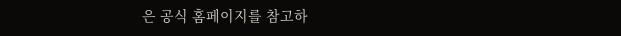은 공식 홈페이지를 참고하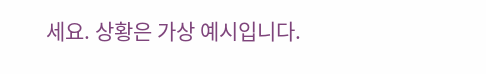세요. 상황은 가상 예시입니다.